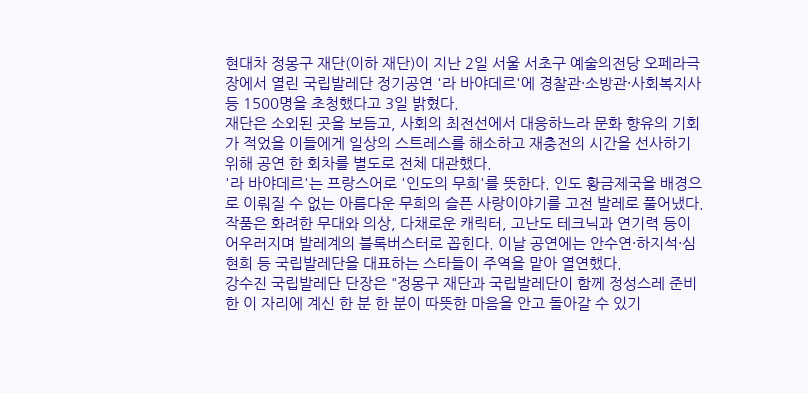현대차 정몽구 재단(이하 재단)이 지난 2일 서울 서초구 예술의전당 오페라극장에서 열린 국립발레단 정기공연 '라 바야데르'에 경찰관·소방관·사회복지사 등 1500명을 초청했다고 3일 밝혔다.
재단은 소외된 곳을 보듬고, 사회의 최전선에서 대응하느라 문화 향유의 기회가 적었을 이들에게 일상의 스트레스를 해소하고 재충전의 시간을 선사하기 위해 공연 한 회차를 별도로 전체 대관했다.
'라 바야데르'는 프랑스어로 '인도의 무희'를 뜻한다. 인도 황금제국을 배경으로 이뤄질 수 없는 아름다운 무희의 슬픈 사랑이야기를 고전 발레로 풀어냈다.
작품은 화려한 무대와 의상, 다채로운 캐릭터, 고난도 테크닉과 연기력 등이 어우러지며 발레계의 블록버스터로 꼽힌다. 이날 공연에는 안수연·하지석·심현희 등 국립발레단을 대표하는 스타들이 주역을 맡아 열연했다.
강수진 국립발레단 단장은 "정몽구 재단과 국립발레단이 함께 정성스레 준비한 이 자리에 계신 한 분 한 분이 따뜻한 마음을 안고 돌아갈 수 있기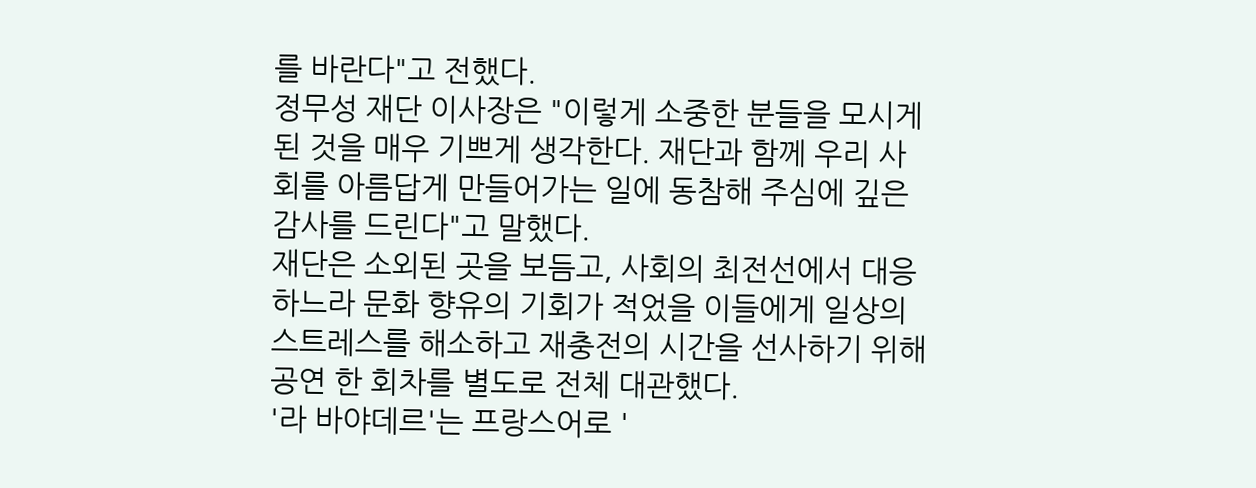를 바란다"고 전했다.
정무성 재단 이사장은 "이렇게 소중한 분들을 모시게 된 것을 매우 기쁘게 생각한다. 재단과 함께 우리 사회를 아름답게 만들어가는 일에 동참해 주심에 깊은 감사를 드린다"고 말했다.
재단은 소외된 곳을 보듬고, 사회의 최전선에서 대응하느라 문화 향유의 기회가 적었을 이들에게 일상의 스트레스를 해소하고 재충전의 시간을 선사하기 위해 공연 한 회차를 별도로 전체 대관했다.
'라 바야데르'는 프랑스어로 '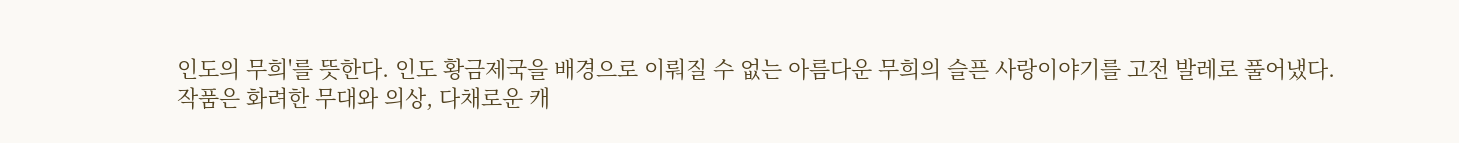인도의 무희'를 뜻한다. 인도 황금제국을 배경으로 이뤄질 수 없는 아름다운 무희의 슬픈 사랑이야기를 고전 발레로 풀어냈다.
작품은 화려한 무대와 의상, 다채로운 캐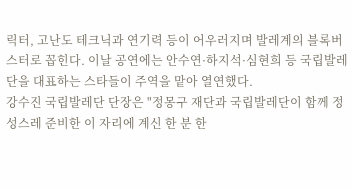릭터, 고난도 테크닉과 연기력 등이 어우러지며 발레계의 블록버스터로 꼽힌다. 이날 공연에는 안수연·하지석·심현희 등 국립발레단을 대표하는 스타들이 주역을 맡아 열연했다.
강수진 국립발레단 단장은 "정몽구 재단과 국립발레단이 함께 정성스레 준비한 이 자리에 계신 한 분 한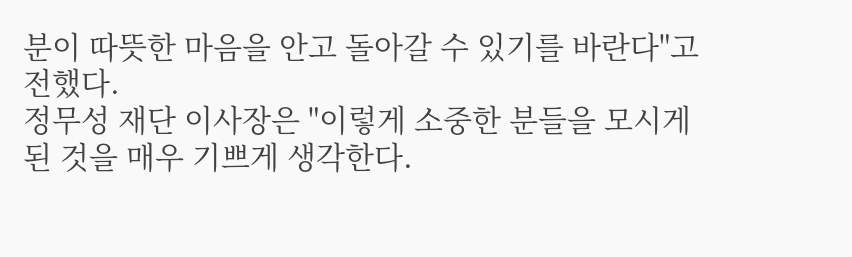분이 따뜻한 마음을 안고 돌아갈 수 있기를 바란다"고 전했다.
정무성 재단 이사장은 "이렇게 소중한 분들을 모시게 된 것을 매우 기쁘게 생각한다.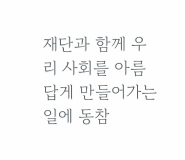재단과 함께 우리 사회를 아름답게 만들어가는 일에 동참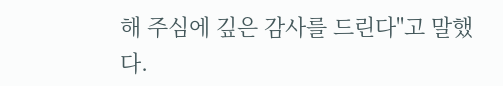해 주심에 깊은 감사를 드린다"고 말했다.